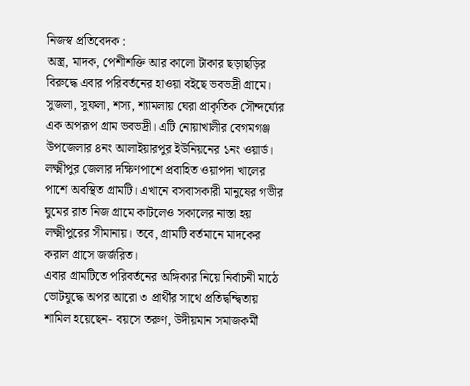নিজস্ব প্রতিবেদক :
অস্ত্র, মাদক, পেশীশক্তি আর কালো টাকার ছড়াছড়ির বিরুদ্ধে এবার পরিবর্তনের হাওয়া বইছে ভবভদ্রী গ্রামে। সুজলা, সুফলা, শস্য, শ্যামলায় ঘেরা প্রাকৃতিক সৌন্দর্য্যের এক অপরূপ গ্রাম ভবভদ্রী। এটি নোয়াখালীর বেগমগঞ্জ উপজেলার ৪নং আলাইয়ারপুর ইউনিয়নের ১নং ওয়ার্ড। লক্ষ্মীপুর জেলার দক্ষিণপাশে প্রবাহিত ওয়াপদা খালের পাশে অবস্থিত গ্রামটি। এখানে বসবাসকারী মানুষের গভীর ঘুমের রাত নিজ গ্রামে কাটলেও সকালের নাস্তা হয় লক্ষ্মীপুরের সীমানায়। তবে, গ্রামটি বর্তমানে মাদকের করাল গ্রাসে জর্জরিত।
এবার গ্রামটিতে পরিবর্তনের অঙ্গিকার নিয়ে নির্বাচনী মাঠে ভোটযুদ্ধে অপর আরো ৩ প্রার্থীর সাথে প্রতিদ্বন্দ্বিতায় শামিল হয়েছেন- বয়সে তরুণ, উদীয়মান সমাজকর্মী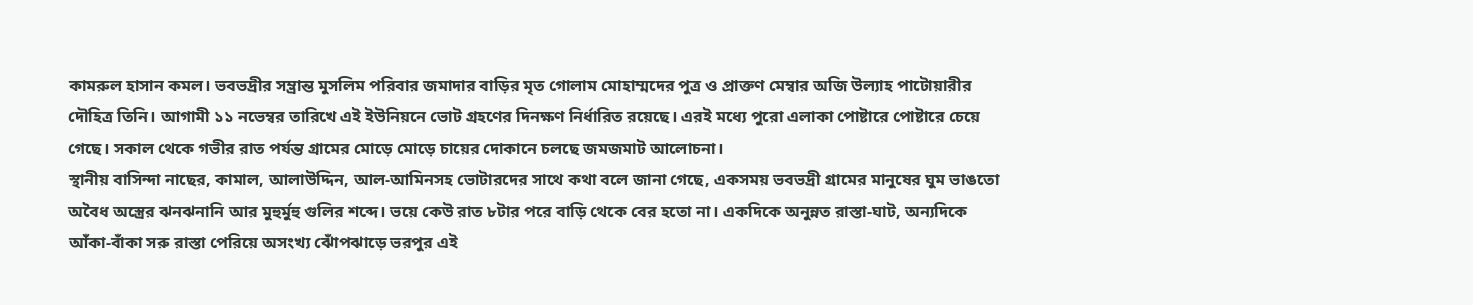কামরুল হাসান কমল। ভবভদ্রীর সম্ভ্রান্ত মুসলিম পরিবার জমাদার বাড়ির মৃত গোলাম মোহাম্মদের পুত্র ও প্রাক্তণ মেম্বার অজি উল্যাহ পাটোয়ারীর দৌহিত্র তিনি। আগামী ১১ নভেম্বর তারিখে এই ইউনিয়নে ভোট গ্রহণের দিনক্ষণ নির্ধারিত রয়েছে। এরই মধ্যে পুরো এলাকা পোষ্টারে পোষ্টারে চেয়ে গেছে। সকাল থেকে গভীর রাত পর্যন্ত গ্রামের মোড়ে মোড়ে চায়ের দোকানে চলছে জমজমাট আলোচনা।
স্থানীয় বাসিন্দা নাছের, কামাল, আলাউদ্দিন, আল-আমিনসহ ভোটারদের সাথে কথা বলে জানা গেছে, একসময় ভবভদ্রী গ্রামের মানুষের ঘুম ভাঙতো অবৈধ অস্ত্রের ঝনঝনানি আর মুহুর্মুহু গুলির শব্দে। ভয়ে কেউ রাত ৮টার পরে বাড়ি থেকে বের হতো না। একদিকে অনুন্নত রাস্তা-ঘাট, অন্যদিকে আঁকা-বাঁকা সরু রাস্তা পেরিয়ে অসংখ্য ঝোঁপঝাড়ে ভরপুর এই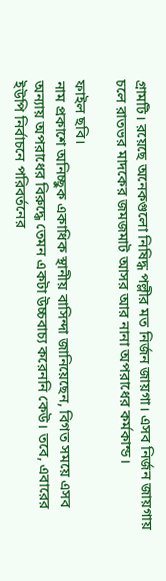গ্রামটি। রয়েছে অনেকগুলো নিষিদ্ধ পল্লীর মত নির্জন জায়গা। এসব নির্জন জায়গায় চলে রাতভর মাদকের জমজমাট আসর আর নানা অপরাধের কর্মকান্ড।

ফাইল ছবি।
নাম প্রকাশে অনিচ্ছুক একাধিক স্থানীয় বাসিন্দা জানিয়েছেন, বিগত সময়ে এসব অন্যায় অপরাধের বিরুদ্ধে তেমন একটা উচ্চবাচ্য করেননি কেউ। তবে, এবারের ইউপি নির্বাচনে পরিবর্তনের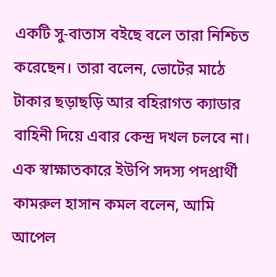একটি সু-বাতাস বইছে বলে তারা নিশ্চিত করেছেন। তারা বলেন, ভোটের মাঠে টাকার ছড়াছড়ি আর বহিরাগত ক্যাডার বাহিনী দিয়ে এবার কেন্দ্র দখল চলবে না।
এক স্বাক্ষাতকারে ইউপি সদস্য পদপ্রার্থী কামরুল হাসান কমল বলেন, আমি আপেল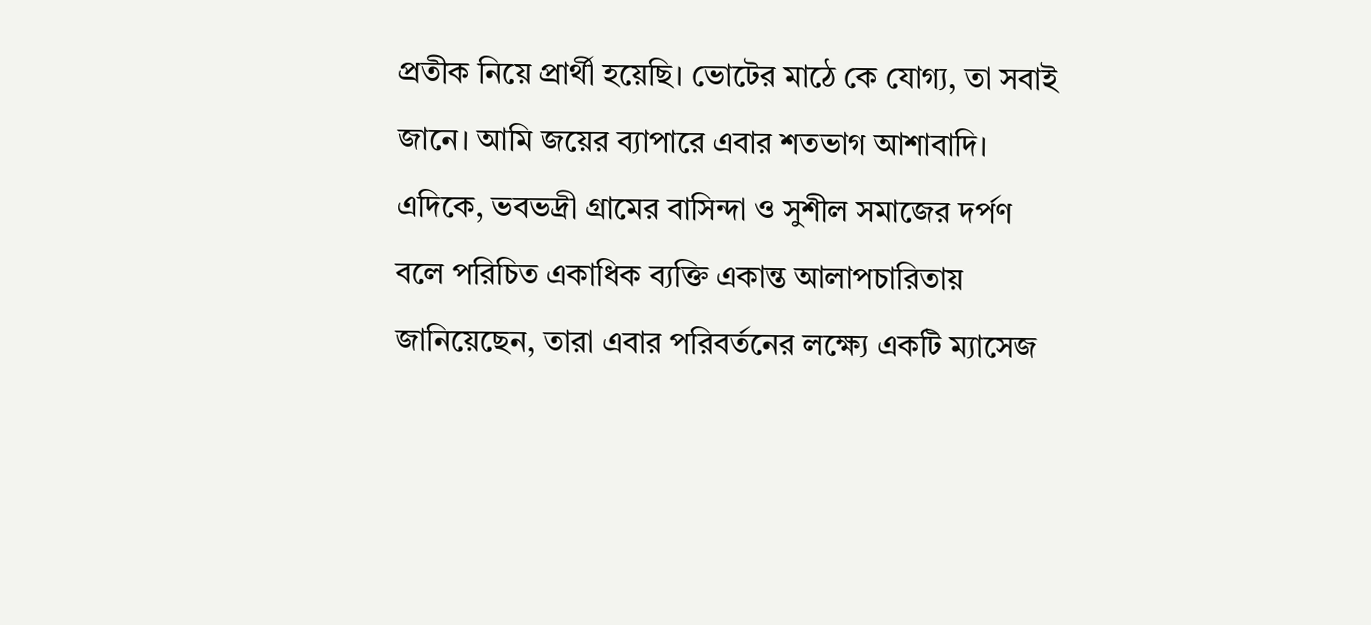প্রতীক নিয়ে প্রার্থী হয়েছি। ভোটের মাঠে কে যোগ্য, তা সবাই জানে। আমি জয়ের ব্যাপারে এবার শতভাগ আশাবাদি।
এদিকে, ভবভদ্রী গ্রামের বাসিন্দা ও সুশীল সমাজের দর্পণ বলে পরিচিত একাধিক ব্যক্তি একান্ত আলাপচারিতায় জানিয়েছেন, তারা এবার পরিবর্তনের লক্ষ্যে একটি ম্যাসেজ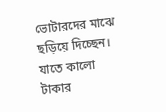ভোটারদের মাঝে ছড়িয়ে দিচ্ছেন। যাতে কালো টাকার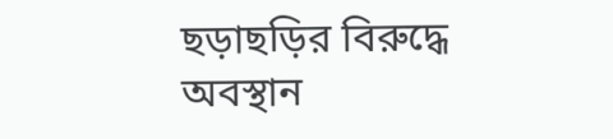ছড়াছড়ির বিরুদ্ধে অবস্থান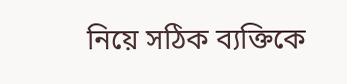নিয়ে সঠিক ব্যক্তিকে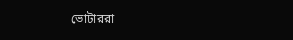ভোটাররা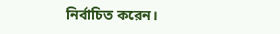নির্বাচিত করেন।